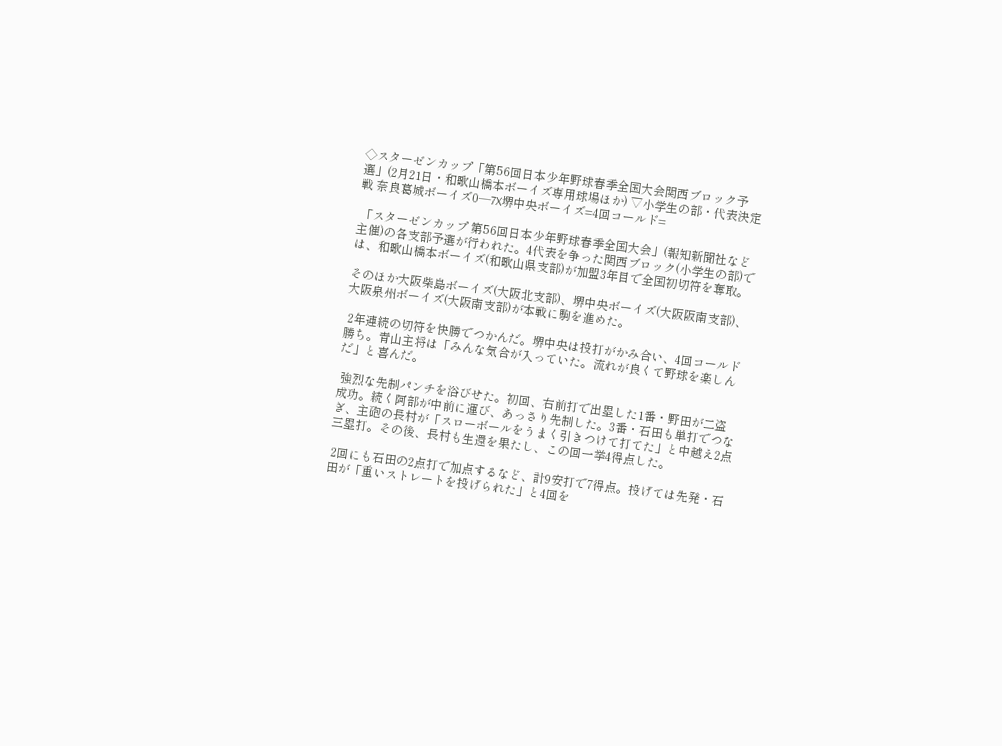◇スターゼンカップ「第56回日本少年野球春季全国大会関西ブロック予選」(2月21日・和歌山橋本ボーイズ専用球場ほか) ▽小学生の部・代表決定戦 奈良葛城ボーイズ0―7X堺中央ボーイズ=4回コールド=

 「スターゼンカップ 第56回日本少年野球春季全国大会」(報知新聞社など主催)の各支部予選が行われた。4代表を争った関西ブロック(小学生の部)では、和歌山橋本ボーイズ(和歌山県支部)が加盟3年目で全国初切符を奪取。

そのほか大阪柴島ボーイズ(大阪北支部)、堺中央ボーイズ(大阪阪南支部)、大阪泉州ボーイズ(大阪南支部)が本戦に駒を進めた。

 2年連続の切符を快勝でつかんだ。堺中央は投打がかみ合い、4回コールド勝ち。青山主将は「みんな気合が入っていた。流れが良くて野球を楽しんだ」と喜んだ。

 強烈な先制パンチを浴びせた。初回、右前打で出塁した1番・野田が二盗成功。続く阿部が中前に運び、あっさり先制した。3番・石田も単打でつなぎ、主砲の長村が「スローボールをうまく引きつけて打てた」と中越え2点三塁打。その後、長村も生還を果たし、この回一挙4得点した。

 2回にも石田の2点打で加点するなど、計9安打で7得点。投げては先発・石田が「重いストレートを投げられた」と4回を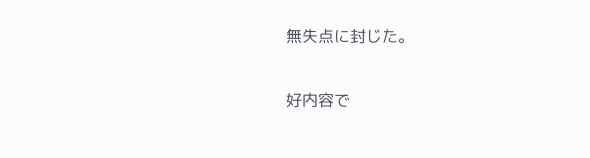無失点に封じた。

好内容で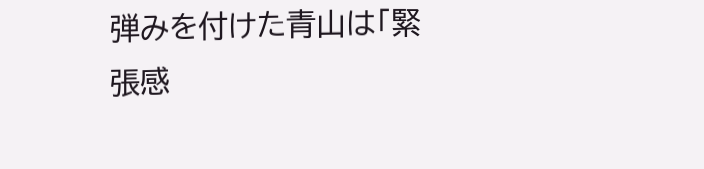弾みを付けた青山は「緊張感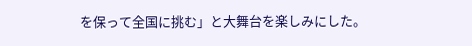を保って全国に挑む」と大舞台を楽しみにした。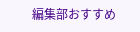編集部おすすめ